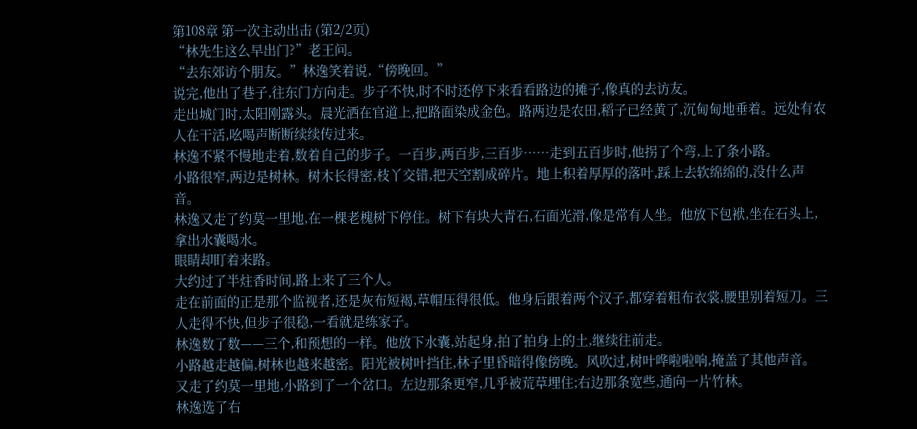第108章 第一次主动出击 (第2/2页)
“林先生这么早出门?”老王问。
“去东郊访个朋友。”林逸笑着说,“傍晚回。”
说完,他出了巷子,往东门方向走。步子不快,时不时还停下来看看路边的摊子,像真的去访友。
走出城门时,太阳刚露头。晨光洒在官道上,把路面染成金色。路两边是农田,稻子已经黄了,沉甸甸地垂着。远处有农人在干活,吆喝声断断续续传过来。
林逸不紧不慢地走着,数着自己的步子。一百步,两百步,三百步……走到五百步时,他拐了个弯,上了条小路。
小路很窄,两边是树林。树木长得密,枝丫交错,把天空割成碎片。地上积着厚厚的落叶,踩上去软绵绵的,没什么声音。
林逸又走了约莫一里地,在一棵老槐树下停住。树下有块大青石,石面光滑,像是常有人坐。他放下包袱,坐在石头上,拿出水囊喝水。
眼睛却盯着来路。
大约过了半炷香时间,路上来了三个人。
走在前面的正是那个监视者,还是灰布短褐,草帽压得很低。他身后跟着两个汉子,都穿着粗布衣裳,腰里别着短刀。三人走得不快,但步子很稳,一看就是练家子。
林逸数了数——三个,和预想的一样。他放下水囊,站起身,拍了拍身上的土,继续往前走。
小路越走越偏,树林也越来越密。阳光被树叶挡住,林子里昏暗得像傍晚。风吹过,树叶哗啦啦响,掩盖了其他声音。
又走了约莫一里地,小路到了一个岔口。左边那条更窄,几乎被荒草埋住;右边那条宽些,通向一片竹林。
林逸选了右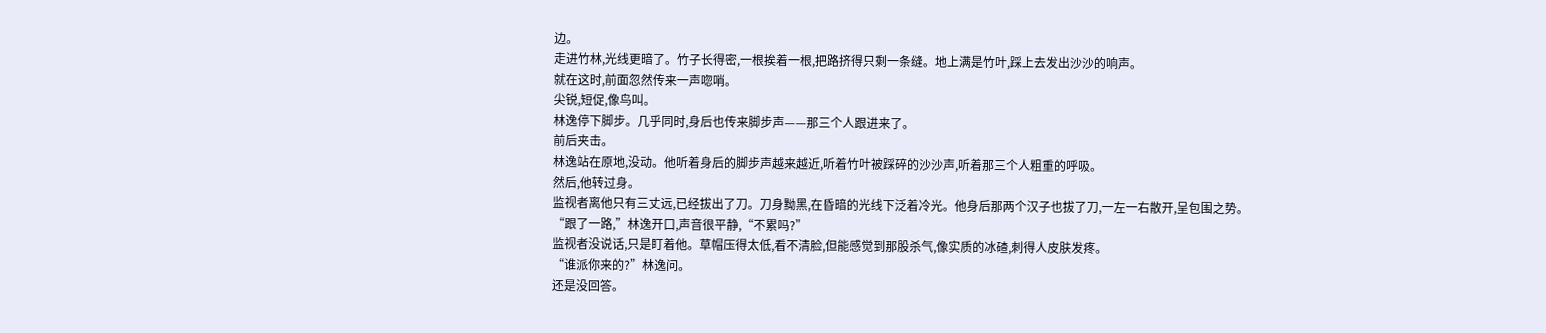边。
走进竹林,光线更暗了。竹子长得密,一根挨着一根,把路挤得只剩一条缝。地上满是竹叶,踩上去发出沙沙的响声。
就在这时,前面忽然传来一声唿哨。
尖锐,短促,像鸟叫。
林逸停下脚步。几乎同时,身后也传来脚步声——那三个人跟进来了。
前后夹击。
林逸站在原地,没动。他听着身后的脚步声越来越近,听着竹叶被踩碎的沙沙声,听着那三个人粗重的呼吸。
然后,他转过身。
监视者离他只有三丈远,已经拔出了刀。刀身黝黑,在昏暗的光线下泛着冷光。他身后那两个汉子也拔了刀,一左一右散开,呈包围之势。
“跟了一路,”林逸开口,声音很平静,“不累吗?”
监视者没说话,只是盯着他。草帽压得太低,看不清脸,但能感觉到那股杀气,像实质的冰碴,刺得人皮肤发疼。
“谁派你来的?”林逸问。
还是没回答。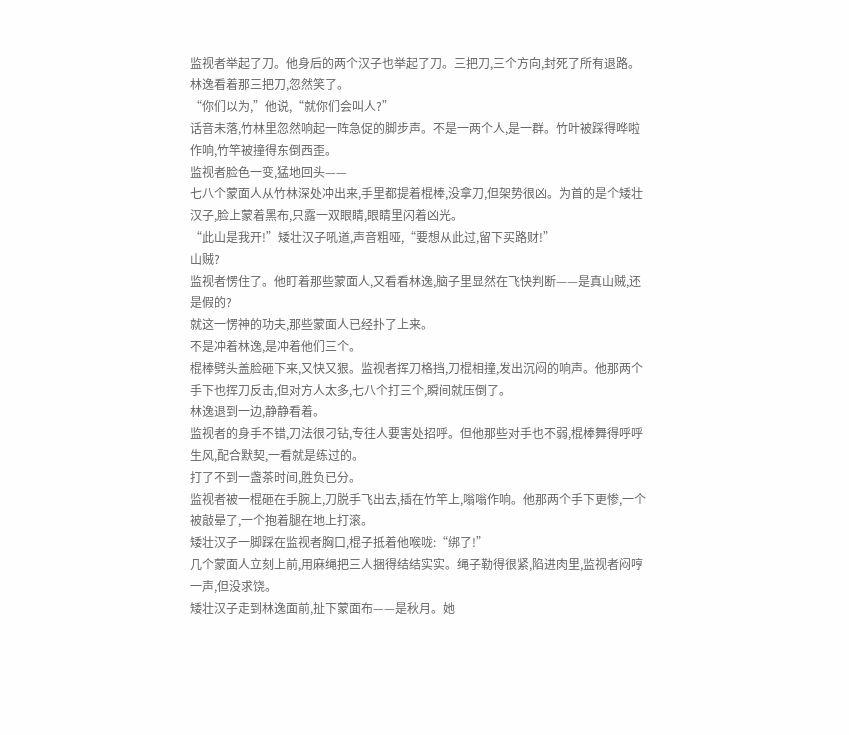监视者举起了刀。他身后的两个汉子也举起了刀。三把刀,三个方向,封死了所有退路。
林逸看着那三把刀,忽然笑了。
“你们以为,”他说,“就你们会叫人?”
话音未落,竹林里忽然响起一阵急促的脚步声。不是一两个人,是一群。竹叶被踩得哗啦作响,竹竿被撞得东倒西歪。
监视者脸色一变,猛地回头——
七八个蒙面人从竹林深处冲出来,手里都提着棍棒,没拿刀,但架势很凶。为首的是个矮壮汉子,脸上蒙着黑布,只露一双眼睛,眼睛里闪着凶光。
“此山是我开!”矮壮汉子吼道,声音粗哑,“要想从此过,留下买路财!”
山贼?
监视者愣住了。他盯着那些蒙面人,又看看林逸,脑子里显然在飞快判断——是真山贼,还是假的?
就这一愣神的功夫,那些蒙面人已经扑了上来。
不是冲着林逸,是冲着他们三个。
棍棒劈头盖脸砸下来,又快又狠。监视者挥刀格挡,刀棍相撞,发出沉闷的响声。他那两个手下也挥刀反击,但对方人太多,七八个打三个,瞬间就压倒了。
林逸退到一边,静静看着。
监视者的身手不错,刀法很刁钻,专往人要害处招呼。但他那些对手也不弱,棍棒舞得呼呼生风,配合默契,一看就是练过的。
打了不到一盏茶时间,胜负已分。
监视者被一棍砸在手腕上,刀脱手飞出去,插在竹竿上,嗡嗡作响。他那两个手下更惨,一个被敲晕了,一个抱着腿在地上打滚。
矮壮汉子一脚踩在监视者胸口,棍子抵着他喉咙:“绑了!”
几个蒙面人立刻上前,用麻绳把三人捆得结结实实。绳子勒得很紧,陷进肉里,监视者闷哼一声,但没求饶。
矮壮汉子走到林逸面前,扯下蒙面布——是秋月。她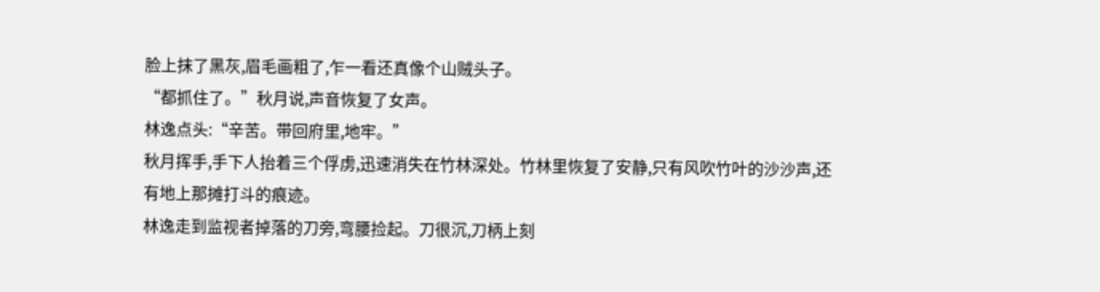脸上抹了黑灰,眉毛画粗了,乍一看还真像个山贼头子。
“都抓住了。”秋月说,声音恢复了女声。
林逸点头:“辛苦。带回府里,地牢。”
秋月挥手,手下人抬着三个俘虏,迅速消失在竹林深处。竹林里恢复了安静,只有风吹竹叶的沙沙声,还有地上那摊打斗的痕迹。
林逸走到监视者掉落的刀旁,弯腰捡起。刀很沉,刀柄上刻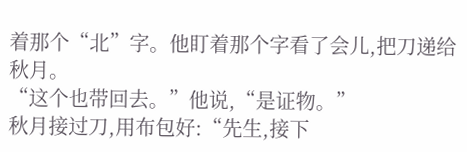着那个“北”字。他盯着那个字看了会儿,把刀递给秋月。
“这个也带回去。”他说,“是证物。”
秋月接过刀,用布包好:“先生,接下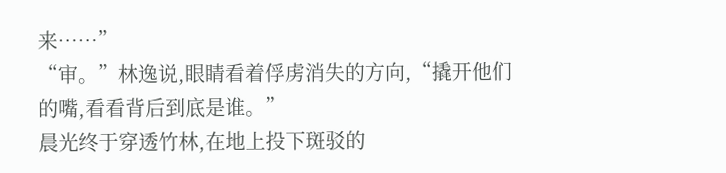来……”
“审。”林逸说,眼睛看着俘虏消失的方向,“撬开他们的嘴,看看背后到底是谁。”
晨光终于穿透竹林,在地上投下斑驳的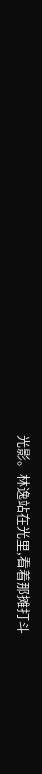光影。林逸站在光里,看着那摊打斗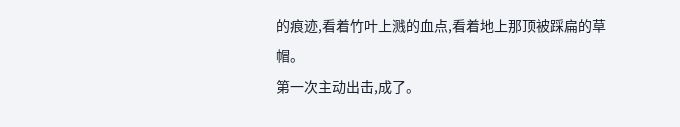的痕迹,看着竹叶上溅的血点,看着地上那顶被踩扁的草帽。
第一次主动出击,成了。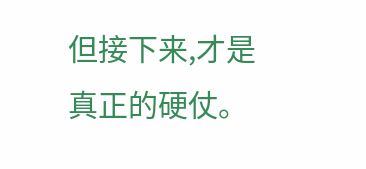但接下来,才是真正的硬仗。